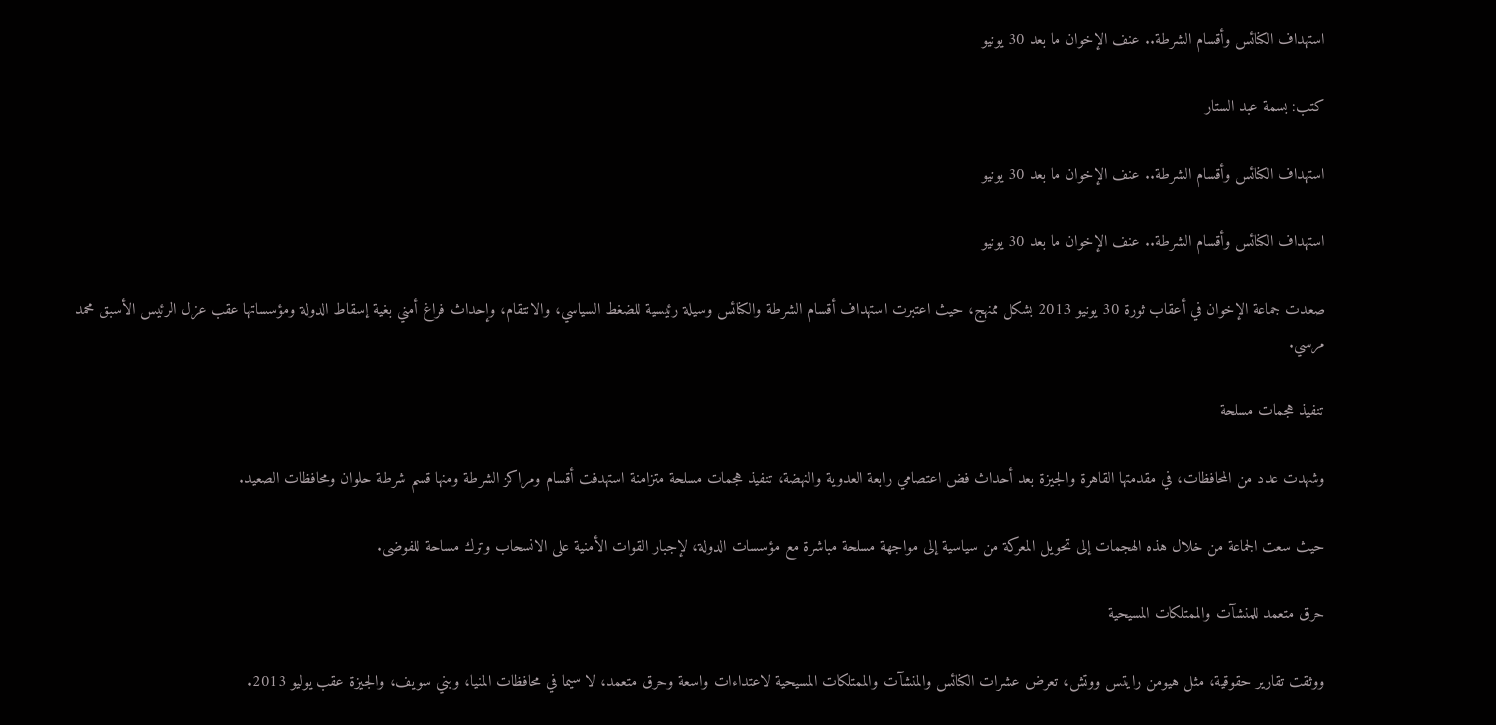استهداف الكنائس وأقسام الشرطة.. عنف الإخوان ما بعد 30 يونيو

كتب: بسمة عبد الستار

استهداف الكنائس وأقسام الشرطة.. عنف الإخوان ما بعد 30 يونيو

استهداف الكنائس وأقسام الشرطة.. عنف الإخوان ما بعد 30 يونيو

صعدت جماعة الإخوان في أعقاب ثورة 30 يونيو 2013 بشكل ممنهج، حيث اعتبرت استهداف أقسام الشرطة والكنائس وسيلة رئيسية للضغط السياسي، والانتقام، وإحداث فراغ أمني بغية إسقاط الدولة ومؤسساتها عقب عزل الرئيس الأسبق محمد مرسي.

تنفيذ هجمات مسلحة

وشهدت عدد من المحافظات، في مقدمتها القاهرة والجيزة بعد أحداث فض اعتصامي رابعة العدوية والنهضة، تنفيذ هجمات مسلحة متزامنة استهدفت أقسام ومراكز الشرطة ومنها قسم شرطة حلوان ومحافظات الصعيد.

حيث سعت الجماعة من خلال هذه الهجمات إلى تحويل المعركة من سياسية إلى مواجهة مسلحة مباشرة مع مؤسسات الدولة، لإجبار القوات الأمنية على الانسحاب وترك مساحة للفوضى.

حرق متعمد للمنشآت والممتلكات المسيحية

ووثقت تقارير حقوقية، مثل هيومن رايتس ووتش، تعرض عشرات الكنائس والمنشآت والممتلكات المسيحية لاعتداءات واسعة وحرق متعمد، لا سيما في محافظات المنيا، وبني سويف، والجيزة عقب يوليو 2013.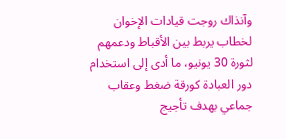وآنذاك روجت قيادات الإخوان لخطاب يربط بين الأقباط ودعمهم لثورة 30 يونيو، ما أدى إلى استخدام دور العبادة كورقة ضغط وعقاب جماعي بهدف تأجيج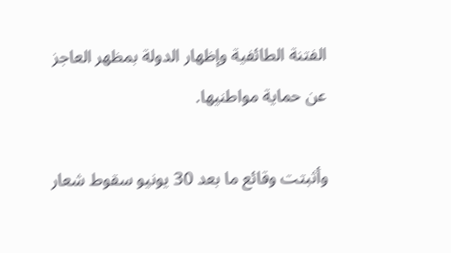الفتنة الطائفية وإظهار الدولة بمظهر العاجز عن حماية مواطنيها.

وأثبتت وقائع ما بعد 30 يونيو سقوط شعار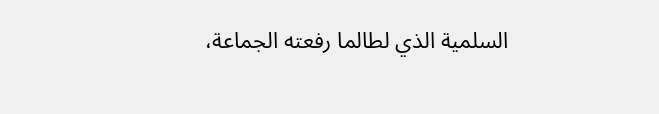السلمية الذي لطالما رفعته الجماعة،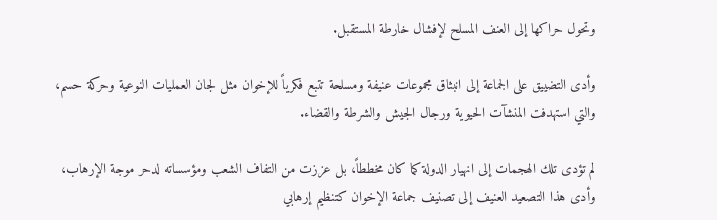وتحول حراكها إلى العنف المسلح لإفشال خارطة المستقبل.

وأدى التضييق على الجماعة إلى انبثاق مجموعات عنيفة ومسلحة تتبع فكرياً للإخوان مثل لجان العمليات النوعية وحركة حسم، والتي استهدفت المنشآت الحيوية ورجال الجيش والشرطة والقضاء.

لم تؤدى تلك الهجمات إلى انهيار الدولة كما كان مخططاً، بل عززت من التفاف الشعب ومؤسساته لدحر موجة الإرهاب، وأدى هذا التصعيد العنيف إلى تصنيف جماعة الإخوان كتنظيم إرهابي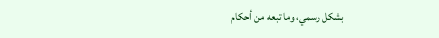بشكل رسمي، وما تبعه من أحكام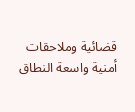قضائية وملاحقات أمنية واسعة النطاق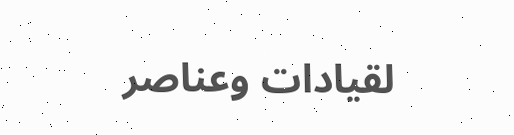لقيادات وعناصر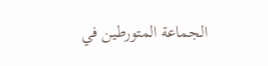الجماعة المتورطين في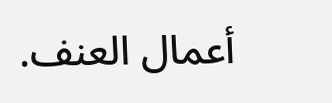أعمال العنف.